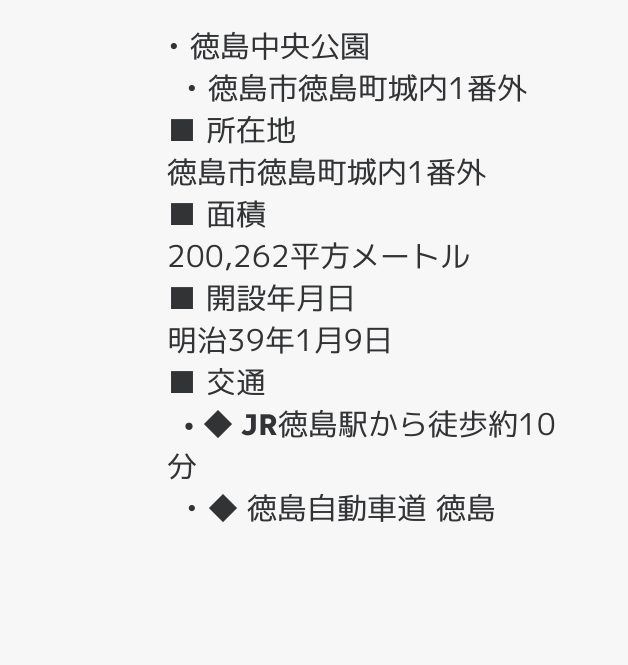• 徳島中央公園
  • 徳島市徳島町城内1番外
■ 所在地
徳島市徳島町城内1番外
■ 面積
200,262平方メートル
■ 開設年月日
明治39年1月9日
■ 交通
  • ◆ JR徳島駅から徒歩約10分
  • ◆ 徳島自動車道 徳島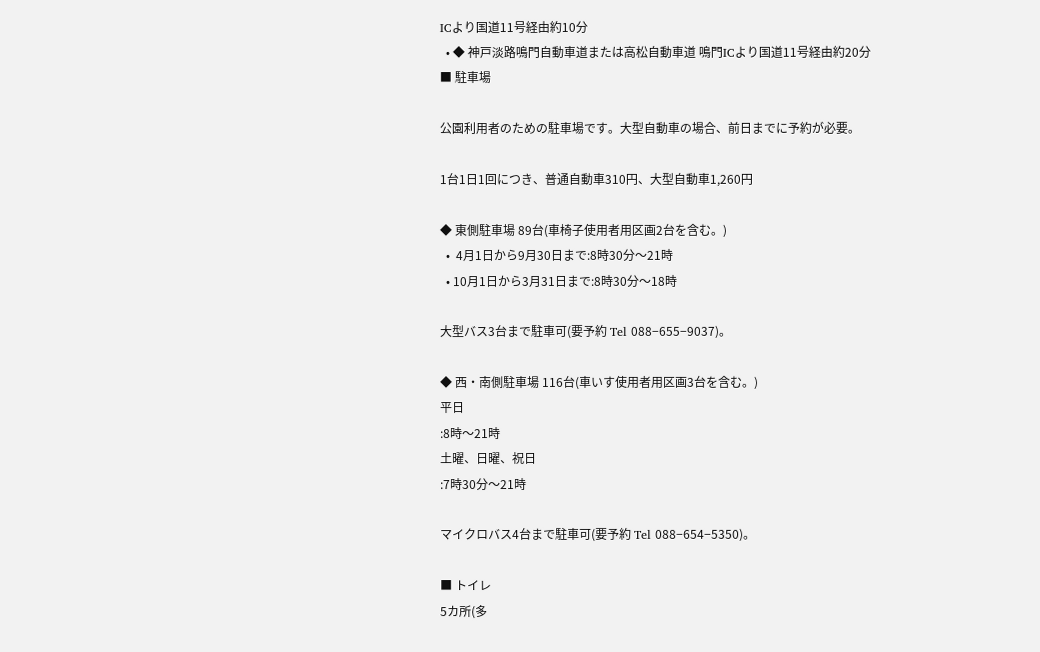ICより国道11号経由約10分
  • ◆ 神戸淡路鳴門自動車道または高松自動車道 鳴門ICより国道11号経由約20分
■ 駐車場

公園利用者のための駐車場です。大型自動車の場合、前日までに予約が必要。

1台1日1回につき、普通自動車310円、大型自動車1,260円

◆ 東側駐車場 89台(車椅子使用者用区画2台を含む。)
  •  4月1日から9月30日まで:8時30分〜21時
  • 10月1日から3月31日まで:8時30分〜18時

大型バス3台まで駐車可(要予約 Tel 088−655−9037)。

◆ 西・南側駐車場 116台(車いす使用者用区画3台を含む。)
平日
:8時〜21時
土曜、日曜、祝日
:7時30分〜21時

マイクロバス4台まで駐車可(要予約 Tel 088−654−5350)。

■ トイレ
5カ所(多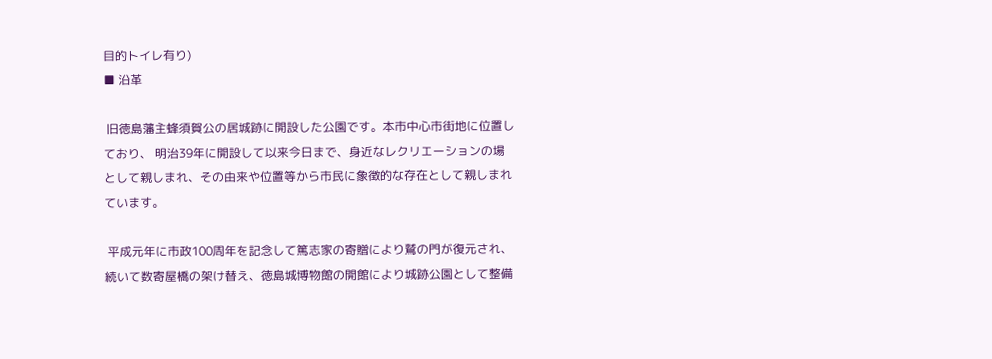目的トイレ有り)
■ 沿革

 旧徳島藩主蜂須賀公の居城跡に開設した公園です。本市中心市街地に位置しており、 明治39年に開設して以来今日まで、身近なレクリエーションの場として親しまれ、その由来や位置等から市民に象徴的な存在として親しまれています。

 平成元年に市政100周年を記念して篤志家の寄贈により鷲の門が復元され、続いて数寄屋橋の架け替え、徳島城博物館の開館により城跡公園として整備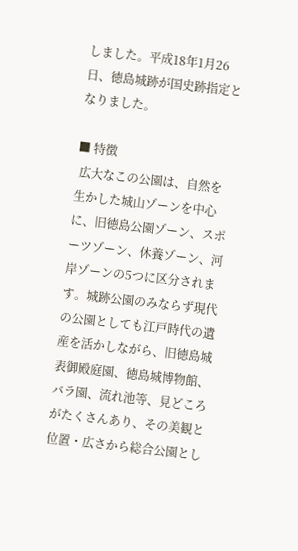しました。平成18年1月26日、徳島城跡が国史跡指定となりました。

■ 特徴
 広大なこの公園は、自然を生かした城山ゾーンを中心に、旧徳島公園ゾーン、スポーツゾーン、休養ゾーン、河岸ゾーンの5つに区分されます。城跡公園のみならず現代の公園としても江戸時代の遺産を活かしながら、旧徳島城表御殿庭園、徳島城博物館、バラ園、流れ池等、見どころがたくさんあり、その美観と位置・広さから総合公園とし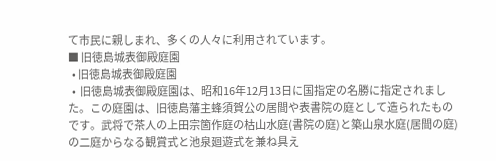て市民に親しまれ、多くの人々に利用されています。
■ 旧徳島城表御殿庭園
  • 旧徳島城表御殿庭園
  •  旧徳島城表御殿庭園は、昭和16年12月13日に国指定の名勝に指定されました。この庭園は、旧徳島藩主蜂須賀公の居間や表書院の庭として造られたものです。武将で茶人の上田宗箇作庭の枯山水庭(書院の庭)と築山泉水庭(居間の庭)の二庭からなる観賞式と池泉廻遊式を兼ね具え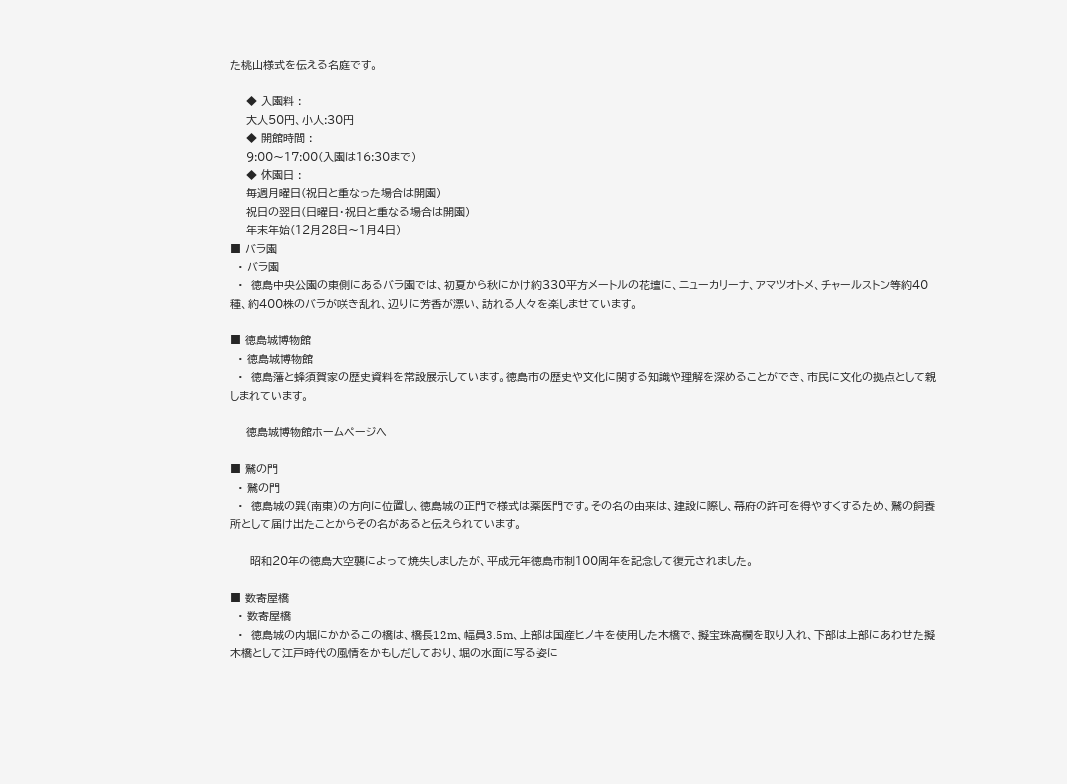た桃山様式を伝える名庭です。

    ◆ 入園料 :
    大人50円、小人:30円
    ◆ 開館時間 :
    9:00〜17:00(入園は16:30まで)
    ◆ 休園日 :
    毎週月曜日(祝日と重なった場合は開園)
    祝日の翌日(日曜日・祝日と重なる場合は開園)
    年末年始(12月28日〜1月4日)
■ バラ園
  • バラ園
  •  徳島中央公園の東側にあるバラ園では、初夏から秋にかけ約330平方メートルの花壇に、ニューカリーナ、アマツオトメ、チャールストン等約40種、約400株のバラが咲き乱れ、辺りに芳香が漂い、訪れる人々を楽しませています。

■ 徳島城博物館
  • 徳島城博物館
  •  徳島藩と蜂須賀家の歴史資料を常設展示しています。徳島市の歴史や文化に関する知識や理解を深めることができ、市民に文化の拠点として親しまれています。

    徳島城博物館ホームページへ

■ 鷲の門
  • 鷲の門
  •  徳島城の巽(南東)の方向に位置し、徳島城の正門で様式は薬医門です。その名の由来は、建設に際し、幕府の許可を得やすくするため、鷲の飼養所として届け出たことからその名があると伝えられています。

     昭和20年の徳島大空襲によって焼失しましたが、平成元年徳島市制100周年を記念して復元されました。

■ 数寄屋橋
  • 数寄屋橋
  •  徳島城の内堀にかかるこの橋は、橋長12m、幅員3.5m、上部は国産ヒノキを使用した木橋で、擬宝珠高欄を取り入れ、下部は上部にあわせた擬木橋として江戸時代の風情をかもしだしており、堀の水面に写る姿に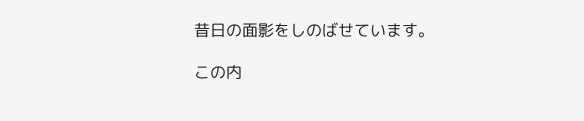昔日の面影をしのばせています。

この内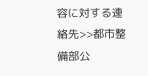容に対する連絡先>>都市整備部公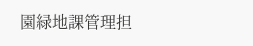園緑地課管理担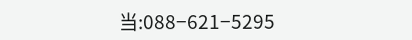当:088−621−5295